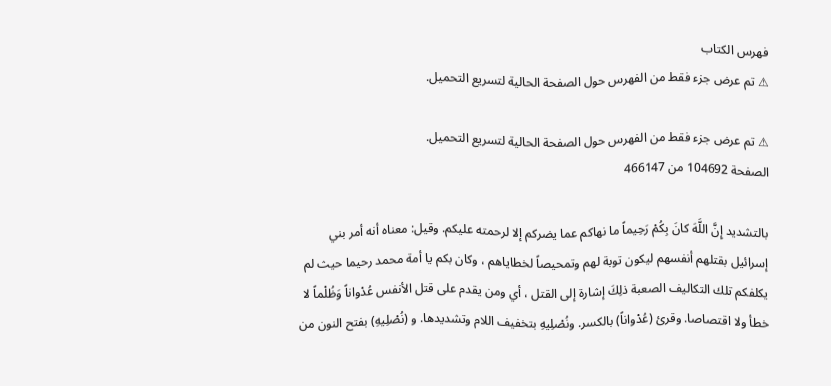فهرس الكتاب
⚠ تم عرض جزء فقط من الفهرس حول الصفحة الحالية لتسريع التحميل.

⚠ تم عرض جزء فقط من الفهرس حول الصفحة الحالية لتسريع التحميل.
الصفحة 104692 من 466147

بالتشديد إِنَّ اللَّهَ كانَ بِكُمْ رَحِيماً ما نهاكم عما يضركم إلا لرحمته عليكم. وقيل: معناه أنه أمر بني إسرائيل بقتلهم أنفسهم ليكون توبة لهم وتمحيصاً لخطاياهم ، وكان بكم يا أمة محمد رحيما حيث لم يكلفكم تلك التكاليف الصعبة ذلِكَ إشارة إلى القتل ، أي ومن يقدم على قتل الأنفس عُدْواناً وَظُلْماً لا خطأ ولا اقتصاصا. وقرئ (عُدْواناً) بالكسر. ونُصْلِيهِ بتخفيف اللام وتشديدها. و (نُصْلِيهِ) بفتح النون من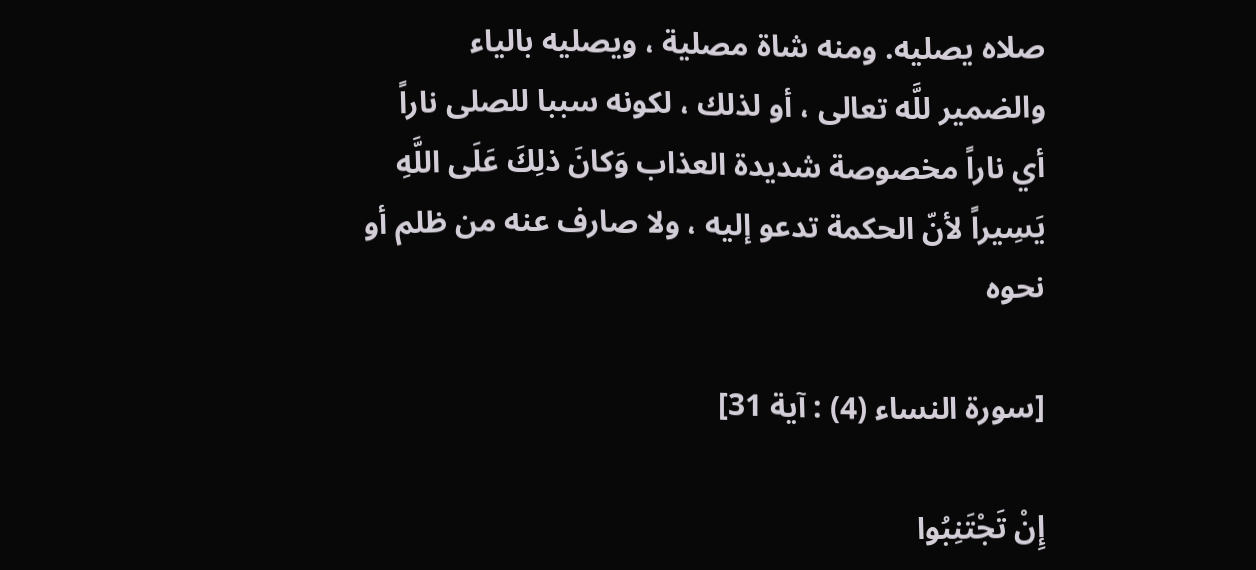صلاه يصليه. ومنه شاة مصلية ، ويصليه بالياء والضمير للَّه تعالى ، أو لذلك ، لكونه سببا للصلى ناراً أي ناراً مخصوصة شديدة العذاب وَكانَ ذلِكَ عَلَى اللَّهِ يَسِيراً لأنّ الحكمة تدعو إليه ، ولا صارف عنه من ظلم أو نحوه

[سورة النساء (4) : آية 31]

إِنْ تَجْتَنِبُوا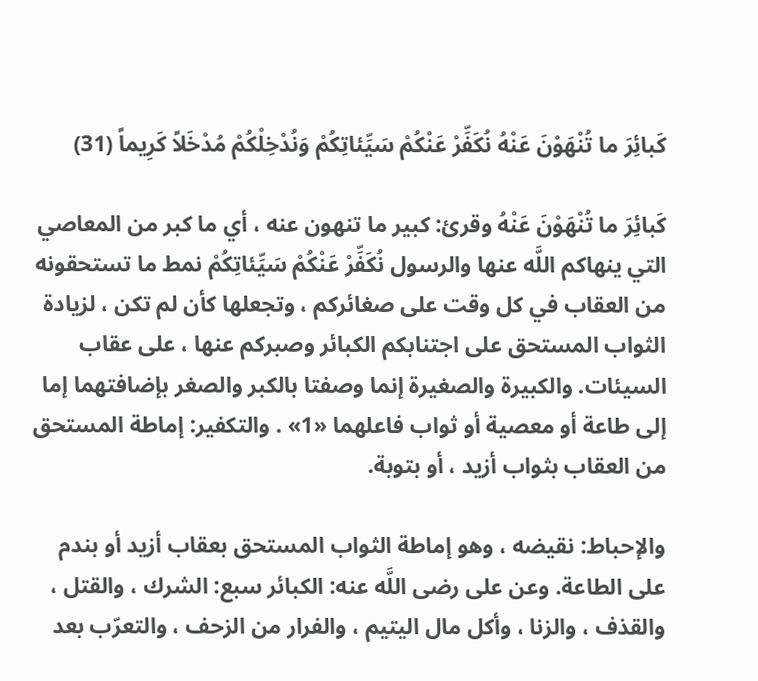كَبائِرَ ما تُنْهَوْنَ عَنْهُ نُكَفِّرْ عَنْكُمْ سَيِّئاتِكُمْ وَنُدْخِلْكُمْ مُدْخَلاً كَرِيماً (31)

كَبائِرَ ما تُنْهَوْنَ عَنْهُ وقرئ: كبير ما تنهون عنه ، أي ما كبر من المعاصي التي ينهاكم اللَّه عنها والرسول نُكَفِّرْ عَنْكُمْ سَيِّئاتِكُمْ نمط ما تستحقونه من العقاب في كل وقت على صغائركم ، وتجعلها كأن لم تكن ، لزيادة الثواب المستحق على اجتنابكم الكبائر وصبركم عنها ، على عقاب السيئات. والكبيرة والصغيرة إنما وصفتا بالكبر والصغر بإضافتهما إما إلى طاعة أو معصية أو ثواب فاعلهما «1» . والتكفير: إماطة المستحق من العقاب بثواب أزيد ، أو بتوبة.

والإحباط: نقيضه ، وهو إماطة الثواب المستحق بعقاب أزيد أو بندم على الطاعة. وعن على رضى اللَّه عنه: الكبائر سبع: الشرك ، والقتل ، والقذف ، والزنا ، وأكل مال اليتيم ، والفرار من الزحف ، والتعرّب بعد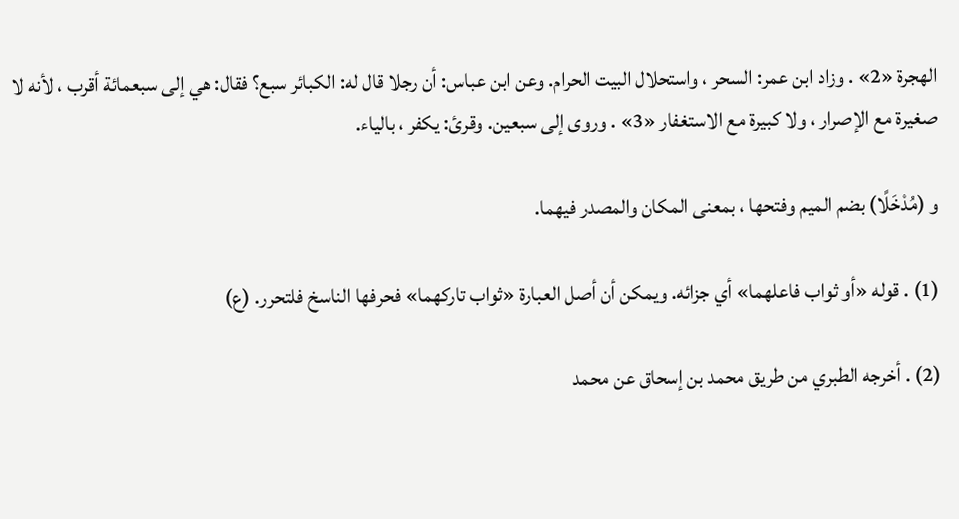الهجرة «2» . وزاد ابن عمر: السحر ، واستحلال البيت الحرام. وعن ابن عباس: أن رجلا قال له: الكبائر سبع؟ فقال: هي إلى سبعمائة أقرب ، لأنه لا صغيرة مع الإصرار ، ولا كبيرة مع الاستغفار «3» . وروى إلى سبعين. وقرئ: يكفر ، بالياء.

و (مُدْخَلًا) بضم الميم وفتحها ، بمعنى المكان والمصدر فيهما.

(1) . قوله «أو ثواب فاعلهما» أي جزائه. ويمكن أن أصل العبارة «ثواب تاركهما» فحرفها الناسخ فلتحرر. (ع)

(2) . أخرجه الطبري من طريق محمد بن إسحاق عن محمد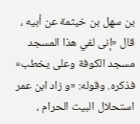بن سهل بن خيثمة عن أبيه ، قال «إنى لفي هذا المسجد مسجد الكوفة وعلى يخطب» فذكره. وقوله: «و زاد ابن عمر استحلال البيت الحرام ،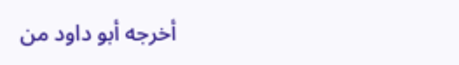أخرجه أبو داود من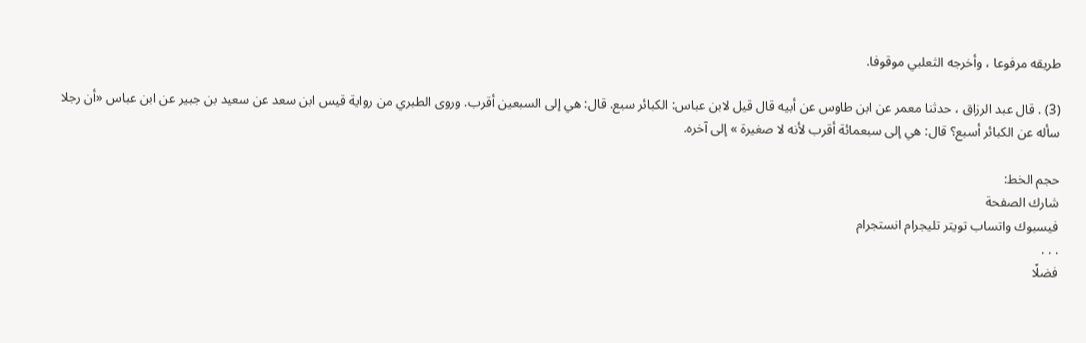طريقه مرفوعا ، وأخرجه الثعلبي موقوفا.

(3) . قال عبد الرزاق ، حدثنا معمر عن ابن طاوس عن أبيه قال قيل لابن عباس: الكبائر سبع. قال: هي إلى السبعين أقرب. وروى الطبري من رواية قيس ابن سعد عن سعيد بن جبير عن ابن عباس «أن رجلا سأله عن الكبائر أسبع؟ قال: هي إلى سبعمائة أقرب لأنه لا صغيرة » إلى آخره.

حجم الخط:
شارك الصفحة
فيسبوك واتساب تويتر تليجرام انستجرام
. . .
فضلًا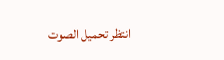انتظر تحميل الصوت